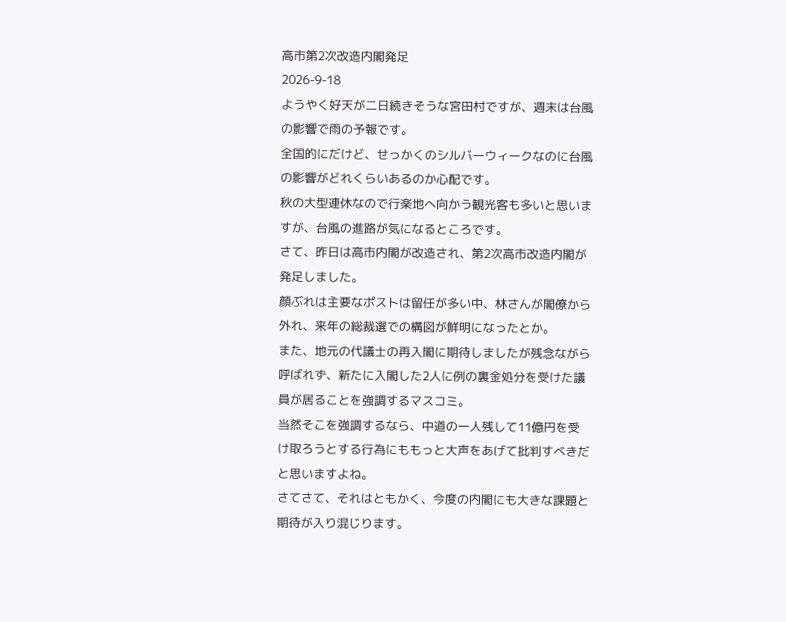高市第2次改造内閣発足
2026-9-18
ようやく好天が二日続きそうな宮田村ですが、週末は台風の影響で雨の予報です。
全国的にだけど、せっかくのシルバーウィークなのに台風の影響がどれくらいあるのか心配です。
秋の大型連休なので行楽地へ向かう観光客も多いと思いますが、台風の進路が気になるところです。
さて、昨日は高市内閣が改造され、第2次高市改造内閣が発足しました。
顔ぶれは主要なポストは留任が多い中、林さんが閣僚から外れ、来年の総裁選での構図が鮮明になったとか。
また、地元の代議士の再入閣に期待しましたが残念ながら呼ばれず、新たに入閣した2人に例の裏金処分を受けた議員が居ることを強調するマスコミ。
当然そこを強調するなら、中道の一人残して11億円を受け取ろうとする行為にももっと大声をあげて批判すべきだと思いますよね。
さてさて、それはともかく、今度の内閣にも大きな課題と期待が入り混じります。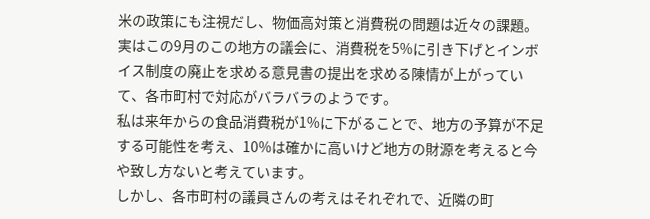米の政策にも注視だし、物価高対策と消費税の問題は近々の課題。
実はこの9月のこの地方の議会に、消費税を5%に引き下げとインボイス制度の廃止を求める意見書の提出を求める陳情が上がっていて、各市町村で対応がバラバラのようです。
私は来年からの食品消費税が1%に下がることで、地方の予算が不足する可能性を考え、10%は確かに高いけど地方の財源を考えると今や致し方ないと考えています。
しかし、各市町村の議員さんの考えはそれぞれで、近隣の町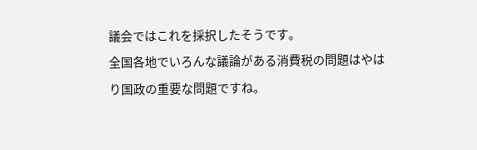議会ではこれを採択したそうです。
全国各地でいろんな議論がある消費税の問題はやはり国政の重要な問題ですね。